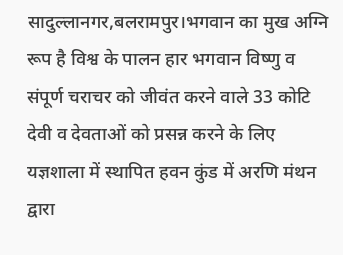सादुल्लानगर,बलरामपुर।भगवान का मुख अग्नि रूप है विश्व के पालन हार भगवान विष्णु व संपूर्ण चराचर को जीवंत करने वाले 33 कोटि देवी व देवताओं को प्रसन्न करने के लिए यज्ञशाला में स्थापित हवन कुंड में अरणि मंथन द्वारा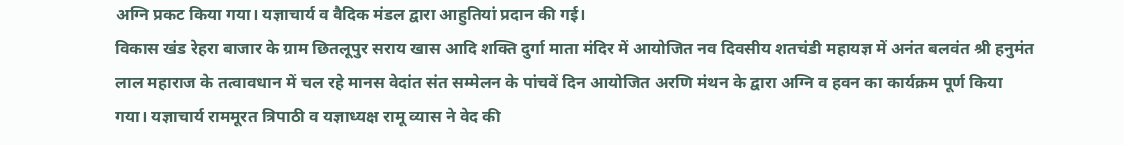अग्नि प्रकट किया गया। यज्ञाचार्य व वैदिक मंडल द्वारा आहुतियां प्रदान की गई।
विकास खंड रेहरा बाजार के ग्राम छितलूपुर सराय खास आदि शक्ति दुर्गा माता मंदिर में आयोजित नव दिवसीय शतचंडी महायज्ञ में अनंत बलवंत श्री हनुमंत लाल महाराज के तत्वावधान में चल रहे मानस वेदांत संत सम्मेलन के पांचवें दिन आयोजित अरणि मंथन के द्वारा अग्नि व हवन का कार्यक्रम पूर्ण किया गया। यज्ञाचार्य राममूरत त्रिपाठी व यज्ञाध्यक्ष रामू व्यास ने वेद की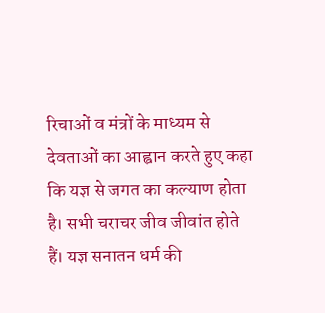रिचाओं व मंत्रों के माध्यम से देवताओं का आह्वान करते हुए कहा कि यज्ञ से जगत का कल्याण होता है। सभी चराचर जीव जीवांत होते हैं। यज्ञ सनातन धर्म की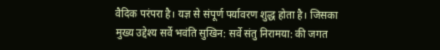वैदिक परंपरा है। यज्ञ से संपूर्ण पर्यावरण शुद्ध होता है। जिसका मुख्य उद्देश्य सर्वे भवंति सुखिन: सर्वे संतु निरामया: की जगत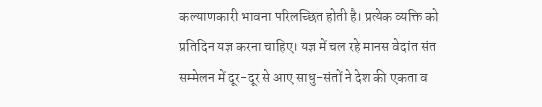कल्याणकारी भावना परिलच्छित होती है। प्रत्येक व्यक्ति को प्रतिदिन यज्ञ करना चाहिए। यज्ञ में चल रहे मानस वेदांत संत सम्मेलन में दूर-दूर से आए साधु-संतों ने देश की एकता व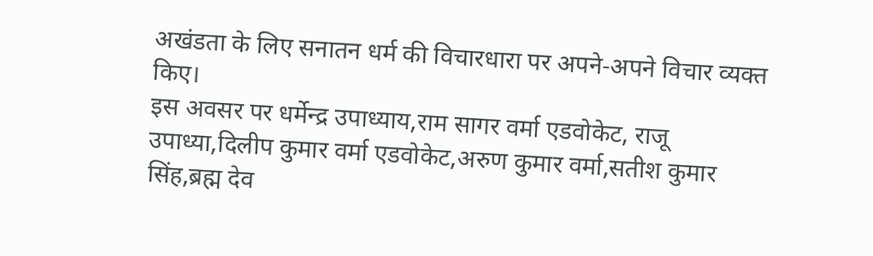अखंडता के लिए सनातन धर्म की विचारधारा पर अपने-अपने विचार व्यक्त किए।
इस अवसर पर धर्मेन्द्र उपाध्याय,राम सागर वर्मा एडवोकेट, राजू उपाध्या,दिलीप कुमार वर्मा एडवोकेट,अरुण कुमार वर्मा,सतीश कुमार सिंह,ब्रह्म देव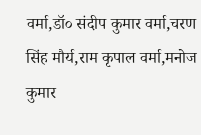वर्मा,डॉ० संदीप कुमार वर्मा,चरण सिंह मौर्य,राम कृपाल वर्मा,मनोज कुमार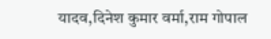यादव,दिनेश कुमार वर्मा,राम गोपाल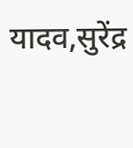यादव,सुरेंद्र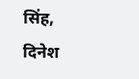सिंह, दिनेश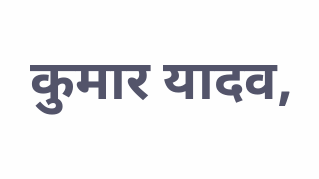कुमार यादव,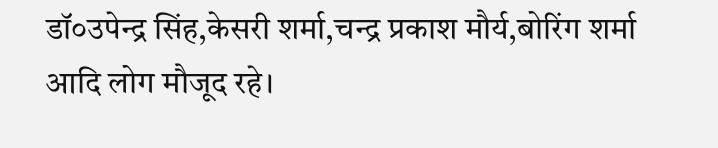डॉ०उपेन्द्र सिंह,केसरी शर्मा,चन्द्र प्रकाश मौर्य,बोरिंग शर्मा आदि लोग मौजूद रहे।